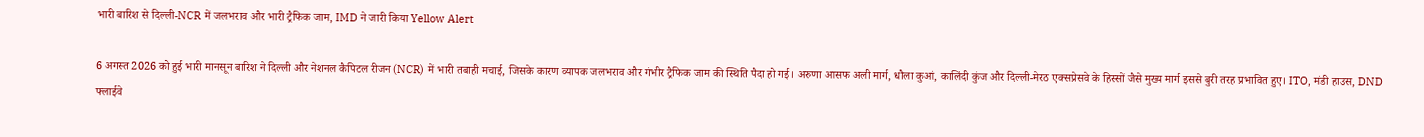भारी बारिश से दिल्ली-NCR में जलभराव और भारी ट्रैफिक जाम, IMD ने जारी किया Yellow Alert

6 अगस्त 2026 को हुई भारी मानसून बारिश ने दिल्ली और नेशनल कैपिटल रीजन (NCR) में भारी तबाही मचाई, जिसके कारण व्यापक जलभराव और गंभीर ट्रैफिक जाम की स्थिति पैदा हो गई। अरुणा आसफ अली मार्ग, धौला कुआं, कालिंदी कुंज और दिल्ली-मेरठ एक्सप्रेसवे के हिस्सों जैसे मुख्य मार्ग इससे बुरी तरह प्रभावित हुए। ITO, मंडी हाउस, DND फ्लाईवे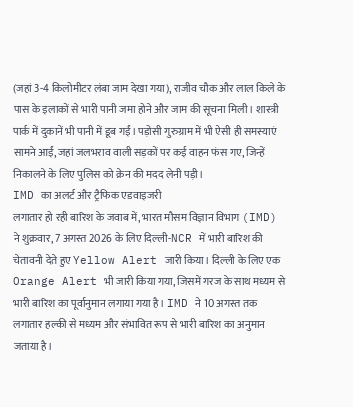(जहां 3-4 किलोमीटर लंबा जाम देखा गया), राजीव चौक और लाल किले के पास के इलाकों से भारी पानी जमा होने और जाम की सूचना मिली। शास्त्री पार्क में दुकानें भी पानी में डूब गईं। पड़ोसी गुरुग्राम में भी ऐसी ही समस्याएं सामने आईं, जहां जलभराव वाली सड़कों पर कई वाहन फंस गए, जिन्हें निकालने के लिए पुलिस को क्रेन की मदद लेनी पड़ी।
IMD का अलर्ट और ट्रैफिक एडवाइजरी
लगातार हो रही बारिश के जवाब में, भारत मौसम विज्ञान विभाग (IMD) ने शुक्रवार, 7 अगस्त 2026 के लिए दिल्ली-NCR में भारी बारिश की चेतावनी देते हुए Yellow Alert जारी किया। दिल्ली के लिए एक Orange Alert भी जारी किया गया, जिसमें गरज के साथ मध्यम से भारी बारिश का पूर्वानुमान लगाया गया है। IMD ने 10 अगस्त तक लगातार हल्की से मध्यम और संभावित रूप से भारी बारिश का अनुमान जताया है।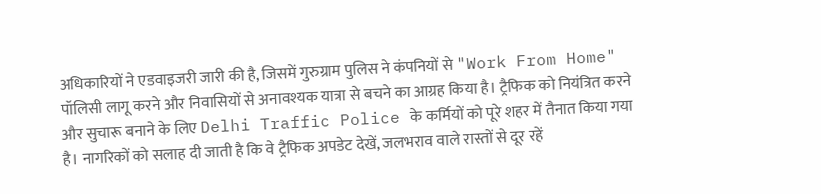अधिकारियों ने एडवाइजरी जारी की है, जिसमें गुरुग्राम पुलिस ने कंपनियों से "Work From Home" पॉलिसी लागू करने और निवासियों से अनावश्यक यात्रा से बचने का आग्रह किया है। ट्रैफिक को नियंत्रित करने और सुचारू बनाने के लिए Delhi Traffic Police के कर्मियों को पूरे शहर में तैनात किया गया है। नागरिकों को सलाह दी जाती है कि वे ट्रैफिक अपडेट देखें, जलभराव वाले रास्तों से दूर रहें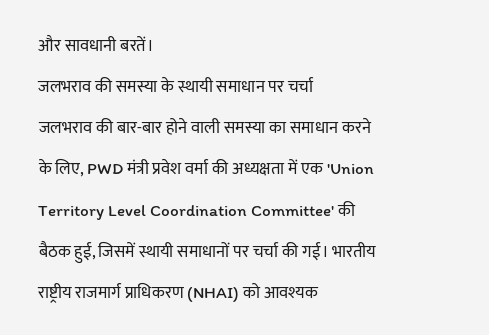और सावधानी बरतें।
जलभराव की समस्या के स्थायी समाधान पर चर्चा
जलभराव की बार-बार होने वाली समस्या का समाधान करने के लिए, PWD मंत्री प्रवेश वर्मा की अध्यक्षता में एक 'Union Territory Level Coordination Committee' की बैठक हुई, जिसमें स्थायी समाधानों पर चर्चा की गई। भारतीय राष्ट्रीय राजमार्ग प्राधिकरण (NHAI) को आवश्यक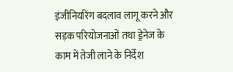इंजीनियरिंग बदलाव लागू करने और सड़क परियोजनाओं तथा ड्रेनेज के काम में तेजी लाने के निर्देश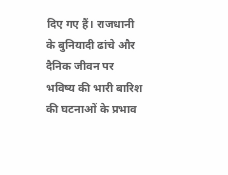दिए गए हैं। राजधानी के बुनियादी ढांचे और दैनिक जीवन पर भविष्य की भारी बारिश की घटनाओं के प्रभाव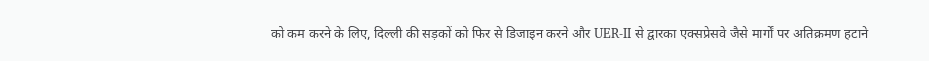को कम करने के लिए, दिल्ली की सड़कों को फिर से डिजाइन करने और UER-II से द्वारका एक्सप्रेसवे जैसे मार्गों पर अतिक्रमण हटाने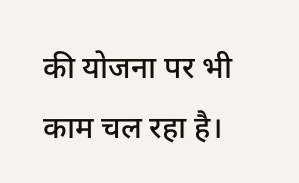की योजना पर भी काम चल रहा है।